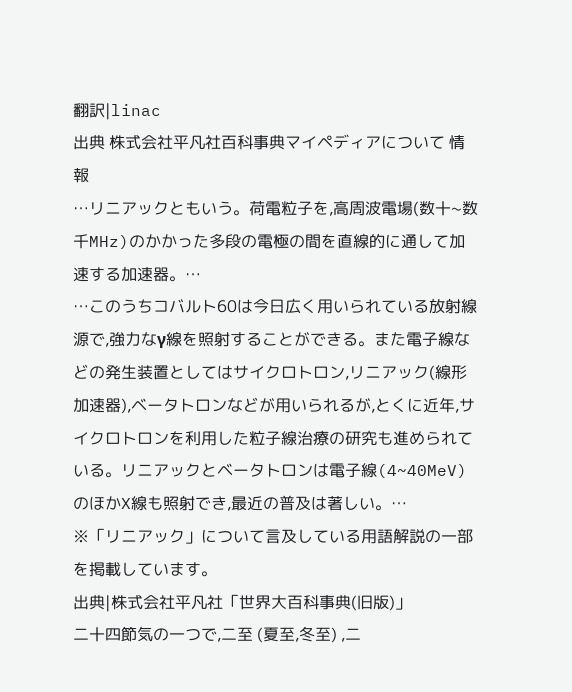翻訳|linac
出典 株式会社平凡社百科事典マイペディアについて 情報
…リニアックともいう。荷電粒子を,高周波電場(数十~数千MHz)のかかった多段の電極の間を直線的に通して加速する加速器。…
…このうちコバルト60は今日広く用いられている放射線源で,強力なγ線を照射することができる。また電子線などの発生装置としてはサイクロトロン,リニアック(線形加速器),ベータトロンなどが用いられるが,とくに近年,サイクロトロンを利用した粒子線治療の研究も進められている。リニアックとベータトロンは電子線(4~40MeV)のほかX線も照射でき,最近の普及は著しい。…
※「リニアック」について言及している用語解説の一部を掲載しています。
出典|株式会社平凡社「世界大百科事典(旧版)」
二十四節気の一つで,二至 (夏至,冬至) ,二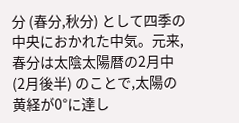分 (春分,秋分) として四季の中央におかれた中気。元来,春分は太陰太陽暦の2月中 (2月後半) のことで,太陽の黄経が0°に達し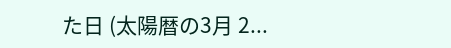た日 (太陽暦の3月 2...